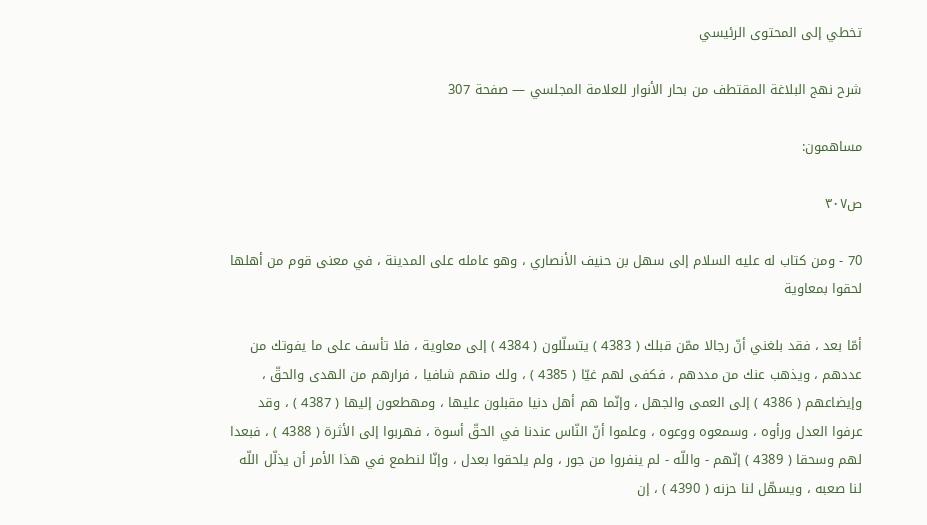تخطي إلى المحتوى الرئيسي

شرح نهج البلاغة المقتطف من بحار الأنوار للعلامة المجلسي — صفحة 307

مساهمون:

ص٣٠٧

70 - ومن كتاب له عليه السلام إلى سهل بن حنيف الأنصاري ، وهو عامله على المدينة ، في معنى قوم من أهلها لحقوا بمعاوية

أمّا بعد ، فقد بلغني أنّ رجالا ممّن قبلك ( 4383 ) يتسلّلون ( 4384 ) إلى معاوية ، فلا تأسف على ما يفوتك من عددهم ، ويذهب عنك من مددهم ، فكفى لهم غيّا ( 4385 ) ، ولك منهم شافيا ، فرارهم من الهدى والحقّ ، وإيضاعهم ( 4386 ) إلى العمى والجهل ، وإنّما هم أهل دنيا مقبلون عليها ، ومهطعون إليها ( 4387 ) ، وقد عرفوا العدل ورأوه ، وسمعوه ووعوه ، وعلموا أنّ النّاس عندنا في الحقّ أسوة ، فهربوا إلى الأثرة ( 4388 ) ، فبعدا لهم وسحقا ( 4389 ) إنّهم - واللّه - لم ينفروا من جور ، ولم يلحقوا بعدل ، وإنّا لنطمع في هذا الأمر أن يذلّل اللّه لنا صعبه ، ويسهّل لنا حزنه ( 4390 ) ، إن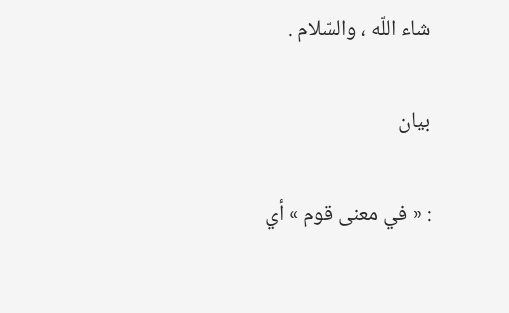شاء اللّه ، والسّلام .

بيان

: « في معنى قوم » أي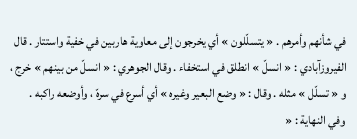في شأنهم وأمرهم . « يتسلّلون » أي يخرجون إلى معاوية هاربين في خفية واستتار . قال الفيروزآبادي : « انسلّ » انطلق في استخفاء . وقال الجوهري : « انسلّ من بينهم » خرج ، و « تسلّل » مثله . وقال : « وضع البعير وغيره » أي أسرع في سرهّ ، وأوضعه راكبه . وفي النهاية : «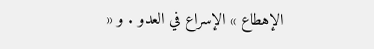الإهطاع » الإسراع في العدو . و «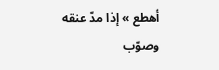أهطع » إذا مدّ عنقه وصوّب